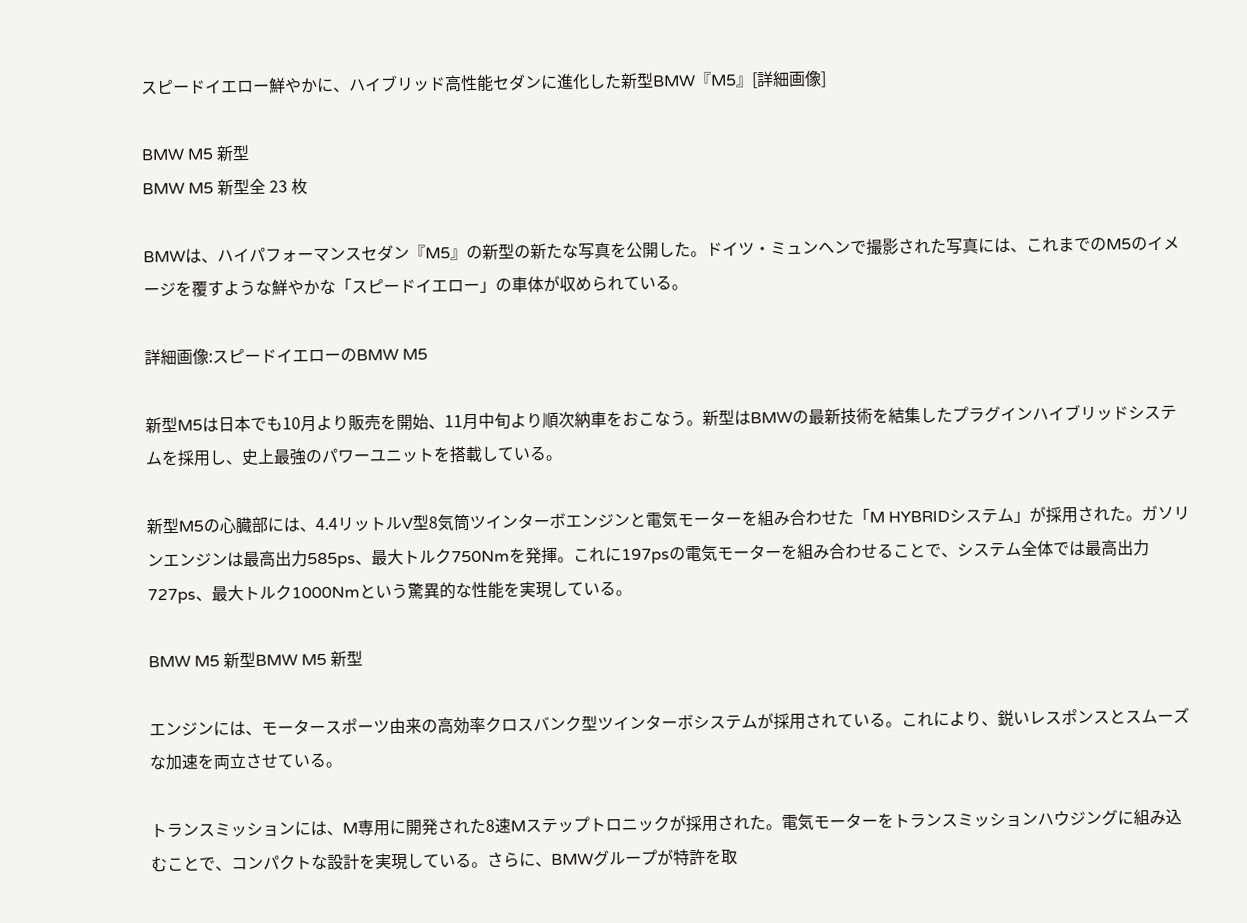スピードイエロー鮮やかに、ハイブリッド高性能セダンに進化した新型BMW『M5』[詳細画像]

BMW M5 新型
BMW M5 新型全 23 枚

BMWは、ハイパフォーマンスセダン『M5』の新型の新たな写真を公開した。ドイツ・ミュンヘンで撮影された写真には、これまでのM5のイメージを覆すような鮮やかな「スピードイエロー」の車体が収められている。

詳細画像:スピードイエローのBMW M5

新型M5は日本でも10月より販売を開始、11月中旬より順次納車をおこなう。新型はBMWの最新技術を結集したプラグインハイブリッドシステムを採用し、史上最強のパワーユニットを搭載している。

新型M5の心臓部には、4.4リットルV型8気筒ツインターボエンジンと電気モーターを組み合わせた「M HYBRIDシステム」が採用された。ガソリンエンジンは最高出力585ps、最大トルク750Nmを発揮。これに197psの電気モーターを組み合わせることで、システム全体では最高出力727ps、最大トルク1000Nmという驚異的な性能を実現している。

BMW M5 新型BMW M5 新型

エンジンには、モータースポーツ由来の高効率クロスバンク型ツインターボシステムが採用されている。これにより、鋭いレスポンスとスムーズな加速を両立させている。

トランスミッションには、M専用に開発された8速Mステップトロニックが採用された。電気モーターをトランスミッションハウジングに組み込むことで、コンパクトな設計を実現している。さらに、BMWグループが特許を取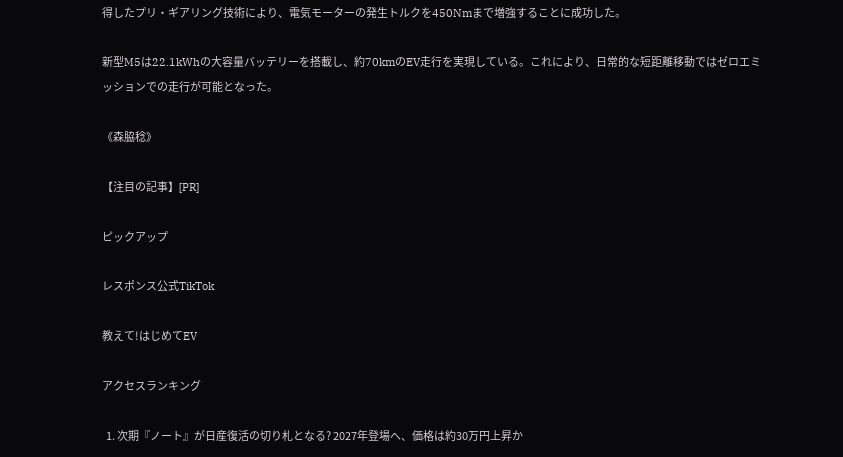得したプリ・ギアリング技術により、電気モーターの発生トルクを450Nmまで増強することに成功した。

新型M5は22.1kWhの大容量バッテリーを搭載し、約70kmのEV走行を実現している。これにより、日常的な短距離移動ではゼロエミッションでの走行が可能となった。

《森脇稔》

【注目の記事】[PR]

ピックアップ

レスポンス公式TikTok

教えて!はじめてEV

アクセスランキング

  1. 次期『ノート』が日産復活の切り札となる? 2027年登場へ、価格は約30万円上昇か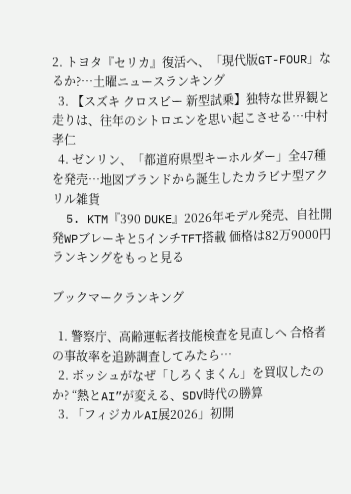2. トヨタ『セリカ』復活へ、「現代版GT-FOUR」なるか?…土曜ニュースランキング
  3. 【スズキ クロスビー 新型試乗】独特な世界観と走りは、往年のシトロエンを思い起こさせる…中村孝仁
  4. ゼンリン、「都道府県型キーホルダー」全47種を発売…地図ブランドから誕生したカラビナ型アクリル雑貨
  5. KTM『390 DUKE』2026年モデル発売、自社開発WPブレーキと5インチTFT搭載 価格は82万9000円
ランキングをもっと見る

ブックマークランキング

  1. 警察庁、高齢運転者技能検査を見直しへ 合格者の事故率を追跡調査してみたら…
  2. ボッシュがなぜ「しろくまくん」を買収したのか? “熱とAI”が変える、SDV時代の勝算
  3. 「フィジカルAI展2026」初開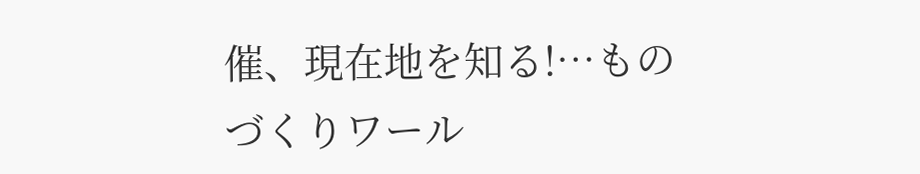催、現在地を知る!…ものづくりワール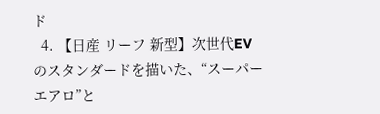ド
  4. 【日産 リーフ 新型】次世代EVのスタンダードを描いた、“スーパーエアロ”と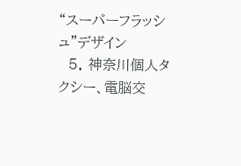“スーパーフラッシュ”デザイン
  5. 神奈川個人タクシー、電脳交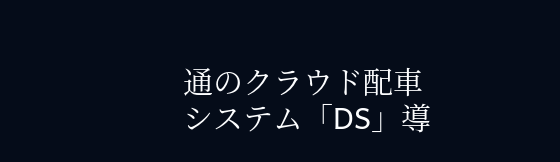通のクラウド配車システム「DS」導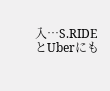入…S.RIDEとUberにも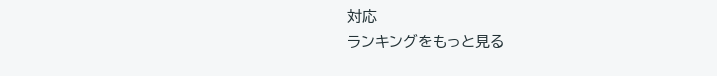対応
ランキングをもっと見る